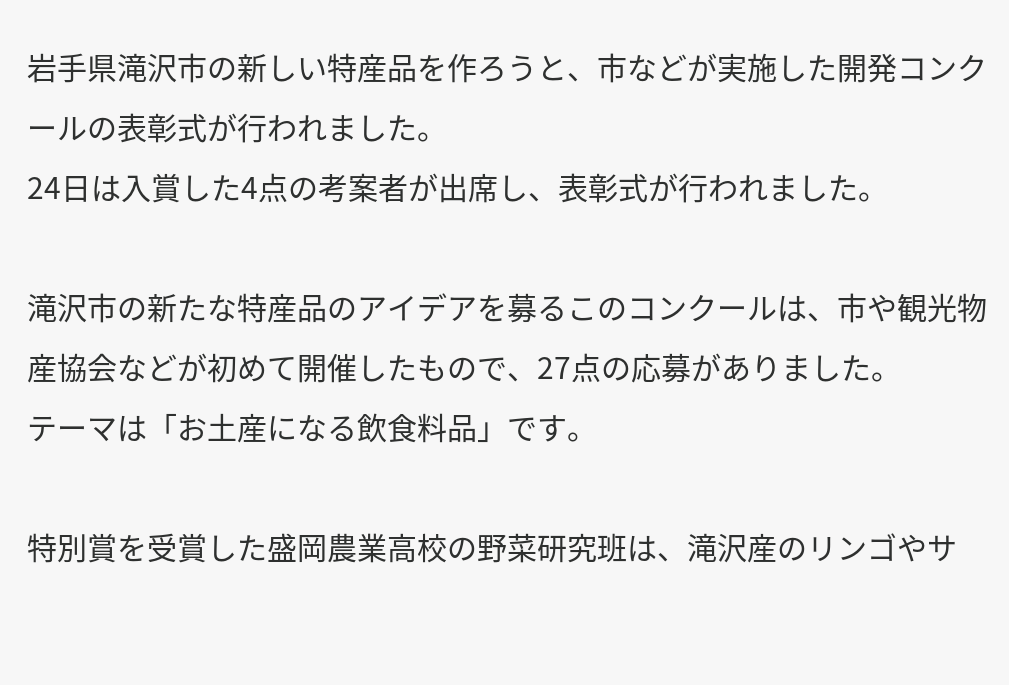岩手県滝沢市の新しい特産品を作ろうと、市などが実施した開発コンクールの表彰式が行われました。
24日は入賞した4点の考案者が出席し、表彰式が行われました。

滝沢市の新たな特産品のアイデアを募るこのコンクールは、市や観光物産協会などが初めて開催したもので、27点の応募がありました。
テーマは「お土産になる飲食料品」です。

特別賞を受賞した盛岡農業高校の野菜研究班は、滝沢産のリンゴやサ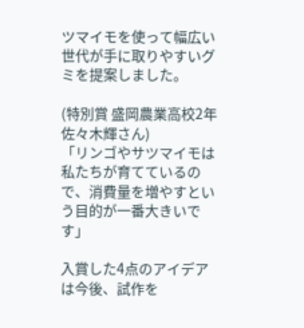ツマイモを使って幅広い世代が手に取りやすいグミを提案しました。

(特別賞 盛岡農業高校2年 佐々木輝さん)
「リンゴやサツマイモは私たちが育てているので、消費量を増やすという目的が一番大きいです」

入賞した4点のアイデアは今後、試作を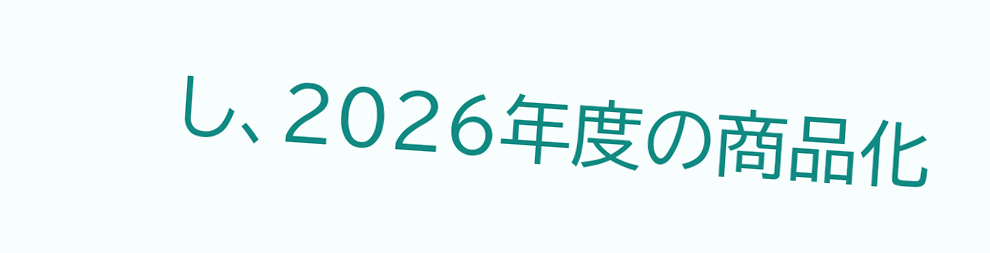し、2026年度の商品化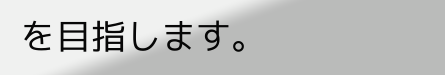を目指します。